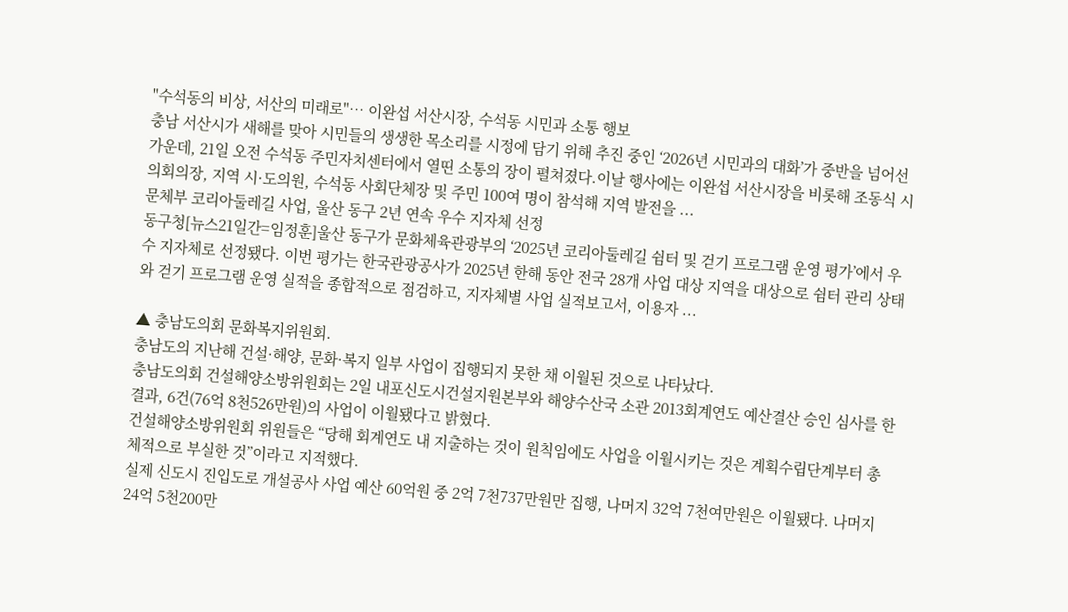"수석동의 비상, 서산의 미래로"… 이완섭 서산시장, 수석동 시민과 소통 행보
충남 서산시가 새해를 맞아 시민들의 생생한 목소리를 시정에 담기 위해 추진 중인 ‘2026년 시민과의 대화’가 중반을 넘어선 가운데, 21일 오전 수석동 주민자치센터에서 열띤 소통의 장이 펼쳐졌다.이날 행사에는 이완섭 서산시장을 비롯해 조동식 시의회의장, 지역 시·도의원, 수석동 사회단체장 및 주민 100여 명이 참석해 지역 발전을 ...
문체부 코리아둘레길 사업, 울산 동구 2년 연속 우수 지자체 선정
동구청[뉴스21일간=임정훈]울산 동구가 문화체육관광부의 ‘2025년 코리아둘레길 쉼터 및 걷기 프로그램 운영 평가’에서 우수 지자체로 선정됐다. 이번 평가는 한국관광공사가 2025년 한해 동안 전국 28개 사업 대상 지역을 대상으로 쉼터 관리 상태와 걷기 프로그램 운영 실적을 종합적으로 점검하고, 지자체별 사업 실적보고서, 이용자 ...

▲ 충남도의회 문화복지위원회.
충남도의 지난해 건설·해양, 문화·복지 일부 사업이 집행되지 못한 채 이월된 것으로 나타났다.
충남도의회 건설해양소방위원회는 2일 내포신도시건설지원본부와 해양수산국 소관 2013회계연도 예산결산 승인 심사를 한 결과, 6건(76억 8천526만원)의 사업이 이월됐다고 밝혔다.
건설해양소방위원회 위원들은 “당해 회계연도 내 지출하는 것이 원칙임에도 사업을 이월시키는 것은 계획수립단계부터 총체적으로 부실한 것”이라고 지적했다.
실제 신도시 진입도로 개설공사 사업 예산 60억원 중 2억 7천737만원만 집행, 나머지 32억 7천여만원은 이월됐다. 나머지 24억 5천200만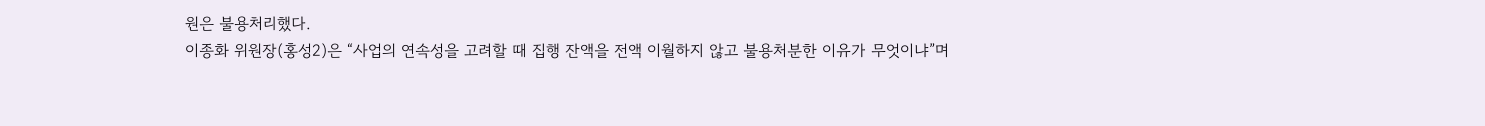원은 불용처리했다.
이종화 위원장(홍성2)은 “사업의 연속성을 고려할 때 집행 잔액을 전액 이월하지 않고 불용처분한 이유가 무엇이냐”며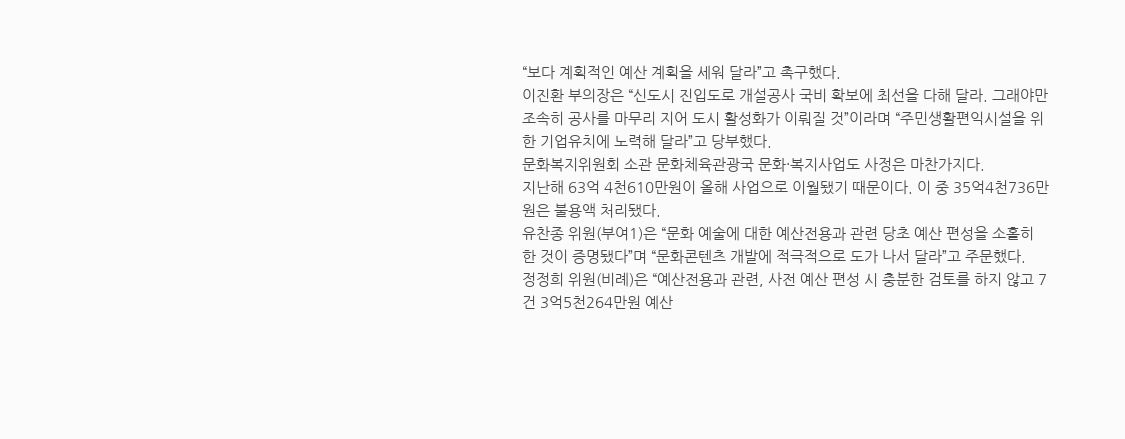“보다 계획적인 예산 계획을 세워 달라”고 촉구했다.
이진환 부의장은 “신도시 진입도로 개설공사 국비 확보에 최선을 다해 달라. 그래야만 조속히 공사를 마무리 지어 도시 활성화가 이뤄질 것”이라며 “주민생활편익시설을 위한 기업유치에 노력해 달라”고 당부했다.
문화복지위원회 소관 문화체육관광국 문화·복지사업도 사정은 마찬가지다.
지난해 63억 4천610만원이 올해 사업으로 이월됐기 때문이다. 이 중 35억4천736만원은 불용액 처리됐다.
유찬종 위원(부여1)은 “문화 예술에 대한 예산전용과 관련 당초 예산 편성을 소홀히 한 것이 증명됐다”며 “문화콘텐츠 개발에 적극적으로 도가 나서 달라”고 주문했다.
정정희 위원(비례)은 “예산전용과 관련, 사전 예산 편성 시 충분한 검토를 하지 않고 7건 3억5천264만원 예산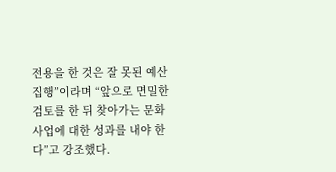전용을 한 것은 잘 못된 예산 집행”이라며 “앞으로 면밀한 검토를 한 뒤 찾아가는 문화 사업에 대한 성과를 내야 한다”고 강조했다.